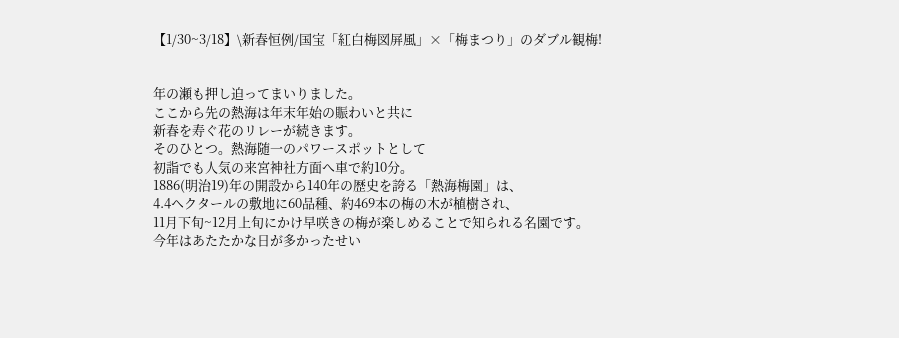【1/30~3/18】\新春恒例/国宝「紅⽩梅図屏⾵」×「梅まつり」のダブル観梅!


年の瀬も押し迫ってまいりました。
ここから先の熱海は年末年始の賑わいと共に
新春を寿ぐ花のリレーが続きます。
そのひとつ。熱海随一のパワースポットとして
初詣でも人気の来宮神社方面へ車で約10分。
1886(明治19)年の開設から140年の歴史を誇る「熱海梅園」は、
4.4ヘクタールの敷地に60品種、約469本の梅の木が植樹され、
11月下旬~12月上旬にかけ早咲きの梅が楽しめることで知られる名園です。
今年はあたたかな日が多かったせい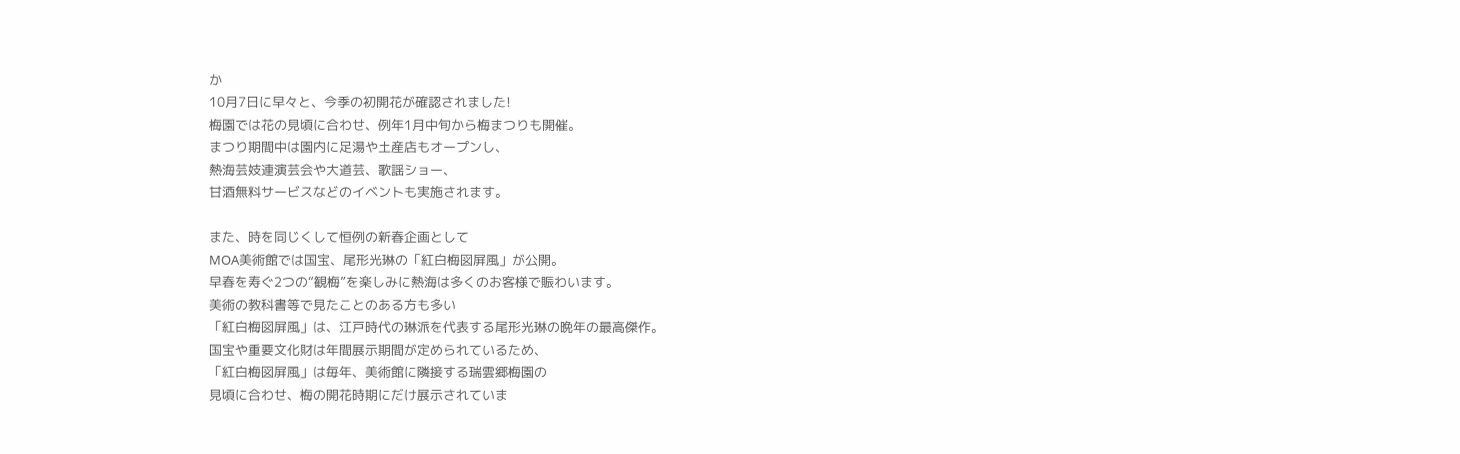か
10月7日に早々と、今季の初開花が確認されました!
梅園では花の見頃に合わせ、例年1月中旬から梅まつりも開催。
まつり期間中は園内に足湯や土産店もオープンし、
熱海芸妓連演芸会や大道芸、歌謡ショー、
甘酒無料サービスなどのイベントも実施されます。

また、時を同じくして恒例の新春企画として
MOA美術館では国宝、尾形光琳の「紅⽩梅図屏⾵」が公開。
早春を寿ぐ2つの“観梅”を楽しみに熱海は多くのお客様で賑わいます。
美術の教科書等で見たことのある方も多い
「紅⽩梅図屏⾵」は、江⼾時代の琳派を代表する尾形光琳の晩年の最⾼傑作。
国宝や重要⽂化財は年間展⽰期間が定められているため、
「紅⽩梅図屏⾵」は毎年、美術館に隣接する瑞雲郷梅園の
⾒頃に合わせ、梅の開花時期にだけ展⽰されていま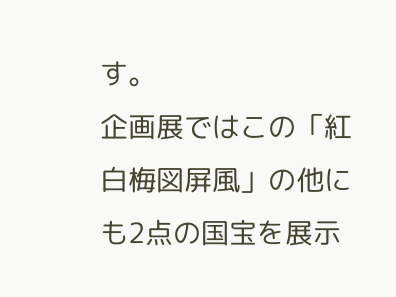す。
企画展ではこの「紅⽩梅図屏⾵」の他にも2点の国宝を展示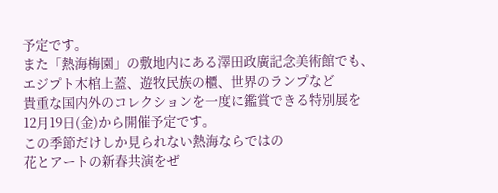予定です。
また「熱海梅園」の敷地内にある澤⽥政廣記念美術館でも、
エジプト⽊棺上蓋、遊牧⺠族の櫃、世界のランプなど
貴重な国内外のコレクションを⼀度に鑑賞できる特別展を
12⽉19⽇(⾦)から開催予定です。
この季節だけしか見られない熱海ならではの
花とアートの新春共演をぜ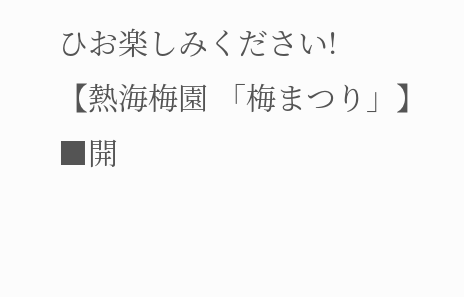ひお楽しみください!
【熱海梅園 「梅まつり」】
■開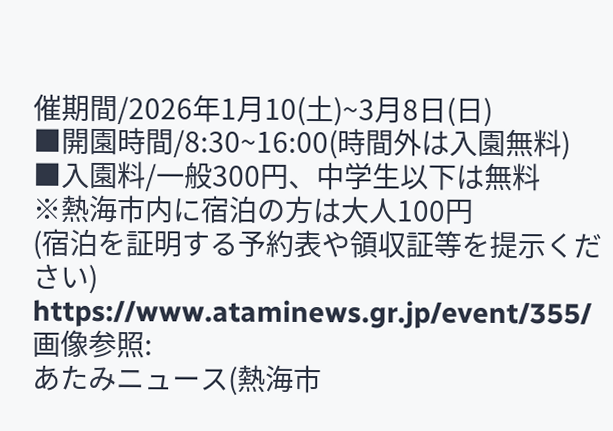催期間/2026年1月10(土)~3月8日(日)
■開園時間/8:30~16:00(時間外は入園無料)
■入園料/一般300円、中学生以下は無料
※熱海市内に宿泊の方は大人100円
(宿泊を証明する予約表や領収証等を提示ください)
https://www.ataminews.gr.jp/event/355/
画像参照:
あたみニュース(熱海市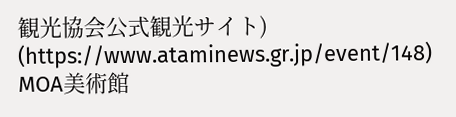観光協会公式観光サイト)
(https://www.ataminews.gr.jp/event/148)
MOA美術館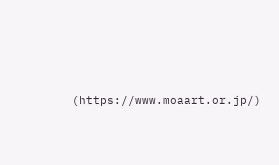(https://www.moaart.or.jp/)